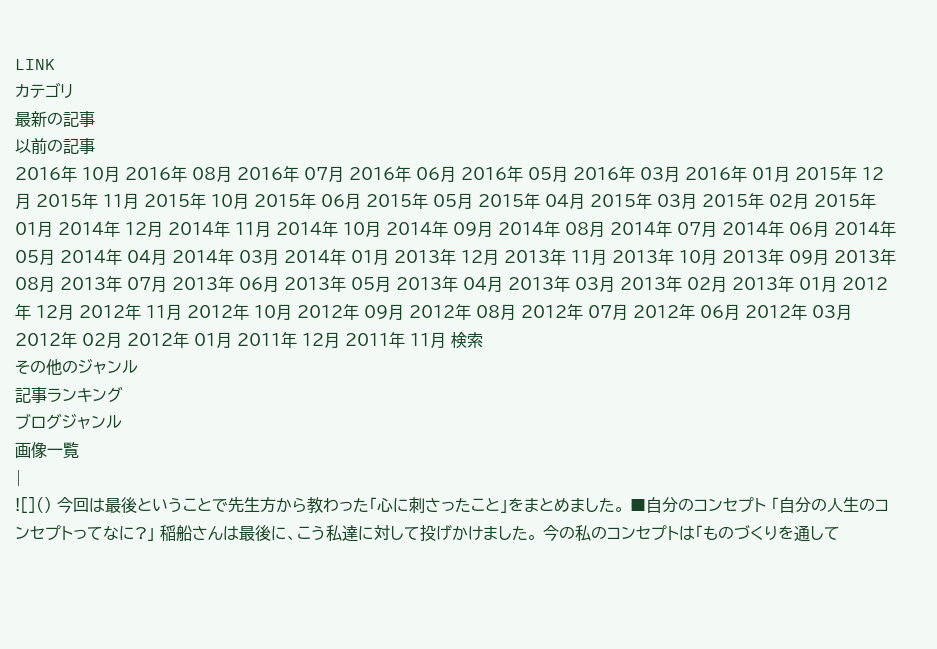LINK
カテゴリ
最新の記事
以前の記事
2016年 10月 2016年 08月 2016年 07月 2016年 06月 2016年 05月 2016年 03月 2016年 01月 2015年 12月 2015年 11月 2015年 10月 2015年 06月 2015年 05月 2015年 04月 2015年 03月 2015年 02月 2015年 01月 2014年 12月 2014年 11月 2014年 10月 2014年 09月 2014年 08月 2014年 07月 2014年 06月 2014年 05月 2014年 04月 2014年 03月 2014年 01月 2013年 12月 2013年 11月 2013年 10月 2013年 09月 2013年 08月 2013年 07月 2013年 06月 2013年 05月 2013年 04月 2013年 03月 2013年 02月 2013年 01月 2012年 12月 2012年 11月 2012年 10月 2012年 09月 2012年 08月 2012年 07月 2012年 06月 2012年 03月 2012年 02月 2012年 01月 2011年 12月 2011年 11月 検索
その他のジャンル
記事ランキング
ブログジャンル
画像一覧
|
![]() 今回は最後ということで先生方から教わった「心に刺さったこと」をまとめました。 ■自分のコンセプト 「自分の人生のコンセプトってなに?」 稲船さんは最後に、こう私達に対して投げかけました。 今の私のコンセプトは「ものづくりを通して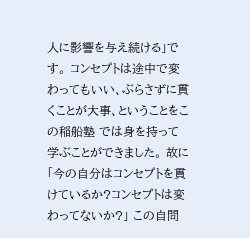人に影響を与え続ける」です。 コンセプトは途中で変わってもいい、ぶらさずに貫くことが大事、ということをこの稲船塾 では身を持って学ぶことができました。 故に「今の自分はコンセプトを貫けているか?コンセプトは変わってないか?」 この自問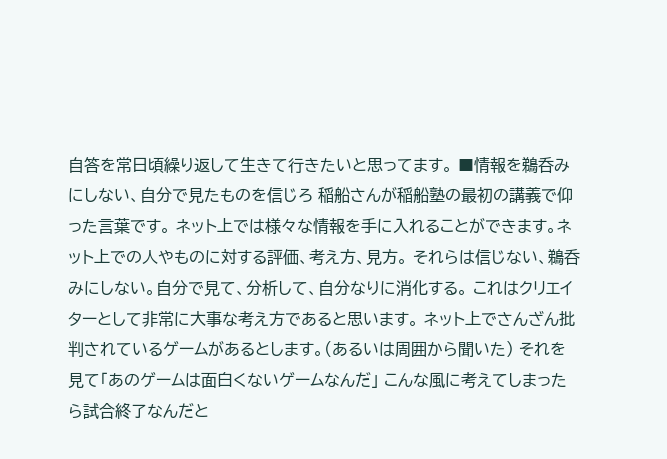自答を常日頃繰り返して生きて行きたいと思ってます。 ■情報を鵜呑みにしない、自分で見たものを信じろ 稲船さんが稲船塾の最初の講義で仰った言葉です。 ネット上では様々な情報を手に入れることができます。ネット上での人やものに対する評価、考え方、見方。 それらは信じない、鵜呑みにしない。自分で見て、分析して、自分なりに消化する。 これはクリエイターとして非常に大事な考え方であると思います。 ネット上でさんざん批判されているゲームがあるとします。(あるいは周囲から聞いた) それを見て「あのゲームは面白くないゲームなんだ」 こんな風に考えてしまったら試合終了なんだと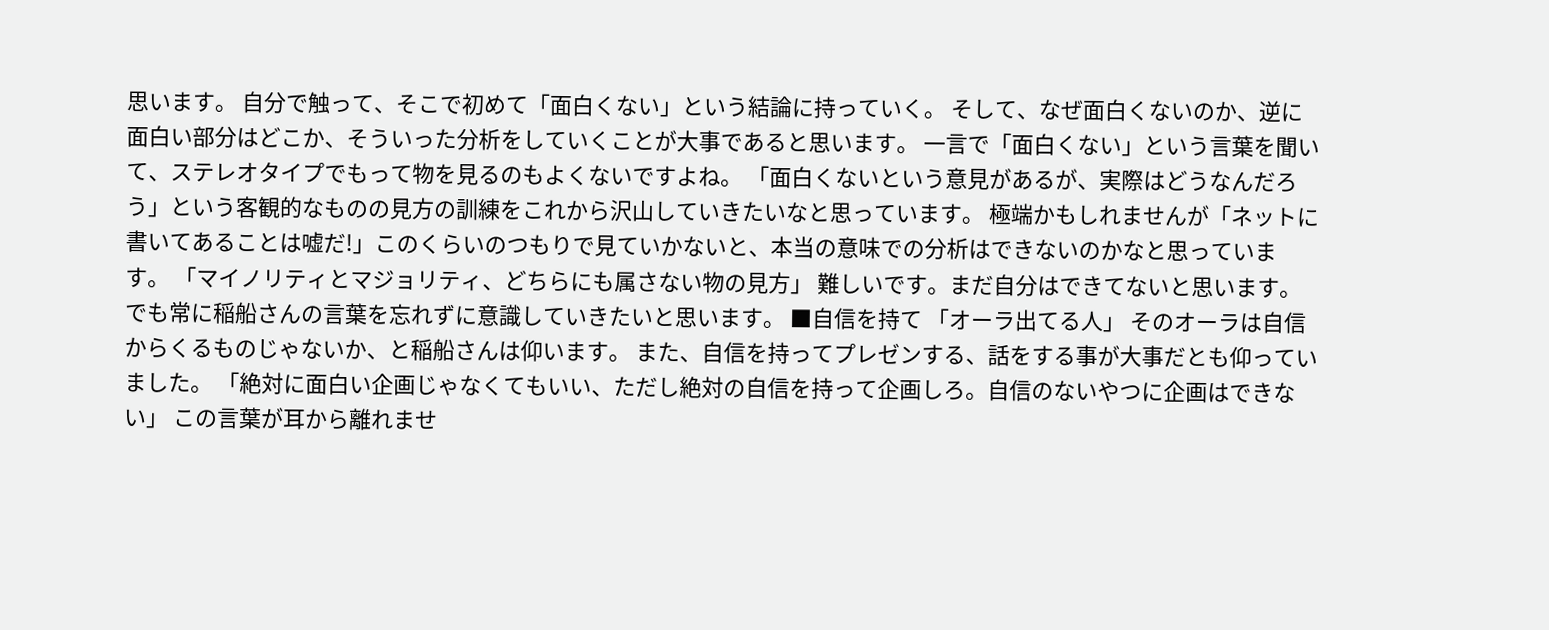思います。 自分で触って、そこで初めて「面白くない」という結論に持っていく。 そして、なぜ面白くないのか、逆に面白い部分はどこか、そういった分析をしていくことが大事であると思います。 一言で「面白くない」という言葉を聞いて、ステレオタイプでもって物を見るのもよくないですよね。 「面白くないという意見があるが、実際はどうなんだろう」という客観的なものの見方の訓練をこれから沢山していきたいなと思っています。 極端かもしれませんが「ネットに書いてあることは嘘だ!」このくらいのつもりで見ていかないと、本当の意味での分析はできないのかなと思っています。 「マイノリティとマジョリティ、どちらにも属さない物の見方」 難しいです。まだ自分はできてないと思います。 でも常に稲船さんの言葉を忘れずに意識していきたいと思います。 ■自信を持て 「オーラ出てる人」 そのオーラは自信からくるものじゃないか、と稲船さんは仰います。 また、自信を持ってプレゼンする、話をする事が大事だとも仰っていました。 「絶対に面白い企画じゃなくてもいい、ただし絶対の自信を持って企画しろ。自信のないやつに企画はできない」 この言葉が耳から離れませ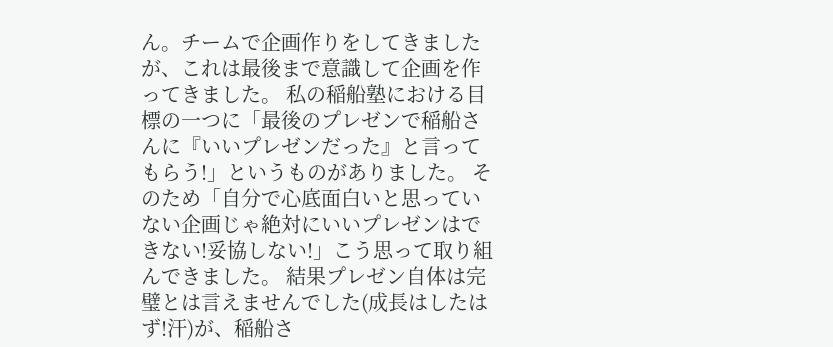ん。チームで企画作りをしてきましたが、これは最後まで意識して企画を作ってきました。 私の稲船塾における目標の一つに「最後のプレゼンで稲船さんに『いいプレゼンだった』と言ってもらう!」というものがありました。 そのため「自分で心底面白いと思っていない企画じゃ絶対にいいプレゼンはできない!妥協しない!」こう思って取り組んできました。 結果プレゼン自体は完璧とは言えませんでした(成長はしたはず!汗)が、稲船さ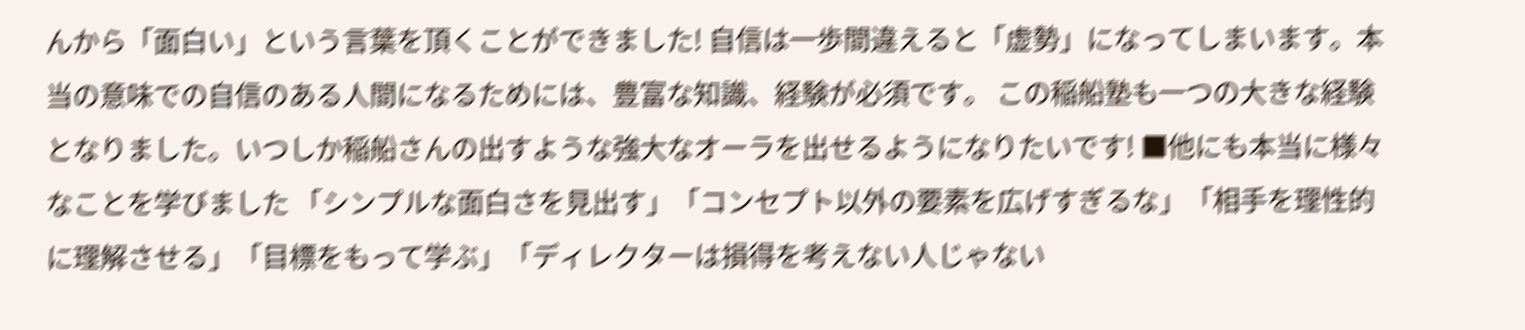んから「面白い」という言葉を頂くことができました! 自信は一歩間違えると「虚勢」になってしまいます。本当の意味での自信のある人間になるためには、豊富な知識、経験が必須です。 この稲船塾も一つの大きな経験となりました。いつしか稲船さんの出すような強大なオーラを出せるようになりたいです! ■他にも本当に様々なことを学びました 「シンプルな面白さを見出す」「コンセプト以外の要素を広げすぎるな」「相手を理性的に理解させる」「目標をもって学ぶ」「ディレクターは損得を考えない人じゃない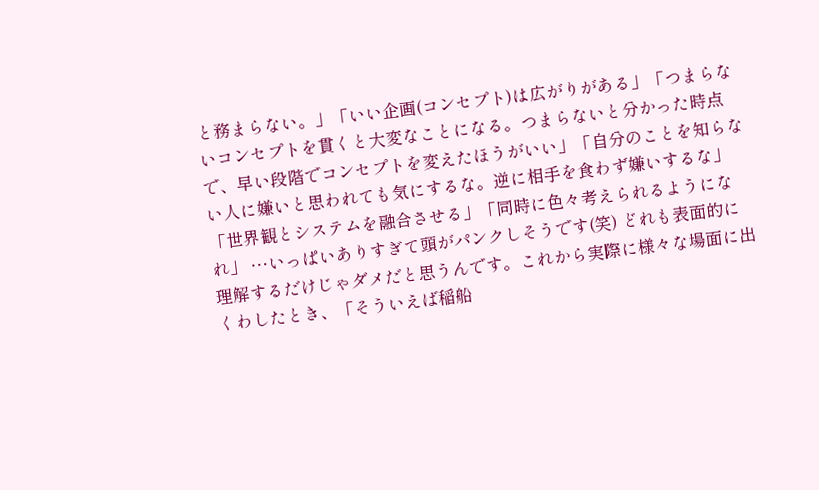と務まらない。」「いい企画(コンセプト)は広がりがある」「つまらないコンセプトを貫くと大変なことになる。つまらないと分かった時点で、早い段階でコンセプトを変えたほうがいい」「自分のことを知らない人に嫌いと思われても気にするな。逆に相手を食わず嫌いするな」「世界観とシステムを融合させる」「同時に色々考えられるようになれ」 …いっぱいありすぎて頭がパンクしそうです(笑) どれも表面的に理解するだけじゃダメだと思うんです。これから実際に様々な場面に出くわしたとき、「そういえば稲船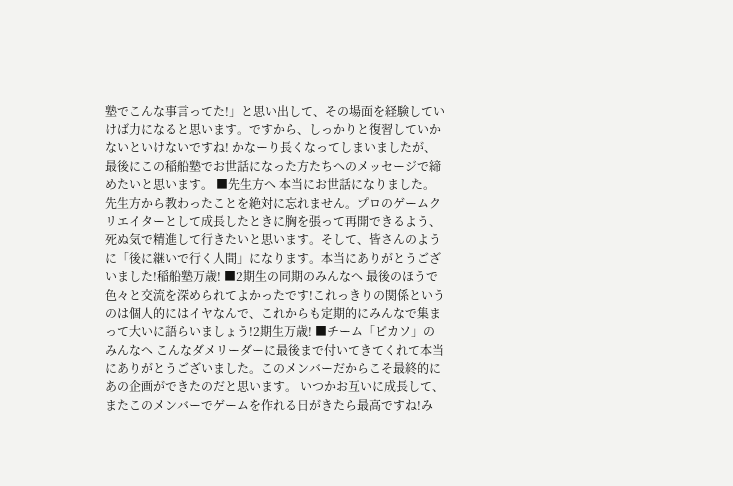塾でこんな事言ってた!」と思い出して、その場面を経験していけば力になると思います。ですから、しっかりと復習していかないといけないですね! かなーり長くなってしまいましたが、最後にこの稲船塾でお世話になった方たちへのメッセージで締めたいと思います。 ■先生方へ 本当にお世話になりました。先生方から教わったことを絶対に忘れません。プロのゲームクリエイターとして成長したときに胸を張って再開できるよう、死ぬ気で精進して行きたいと思います。そして、皆さんのように「後に継いで行く人間」になります。本当にありがとうございました!稲船塾万歳! ■2期生の同期のみんなへ 最後のほうで色々と交流を深められてよかったです!これっきりの関係というのは個人的にはイヤなんで、これからも定期的にみんなで集まって大いに語らいましょう!2期生万歳! ■チーム「ピカソ」のみんなへ こんなダメリーダーに最後まで付いてきてくれて本当にありがとうございました。このメンバーだからこそ最終的にあの企画ができたのだと思います。 いつかお互いに成長して、またこのメンバーでゲームを作れる日がきたら最高ですね!み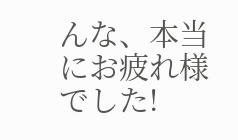んな、本当にお疲れ様でした!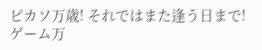ピカソ万歳! それではまた逢う日まで! ゲーム万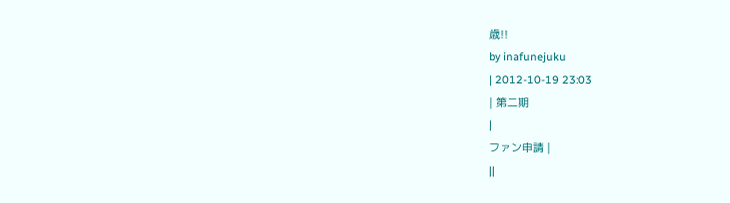歳!!
by inafunejuku
| 2012-10-19 23:03
| 第二期
|
ファン申請 |
||